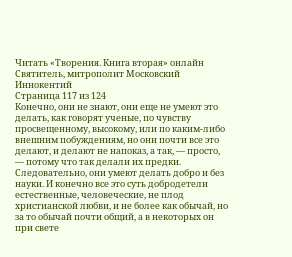Читать «Творения. Книга вторая» онлайн
Святитель, митрополит Московский Иннокентий
Страница 117 из 124
Конечно, они не знают, они еще не умеют это делать, как говорят ученые, по чувству просвещенному, высокому, или по каким-либо внешним побуждениям, но они почти все это делают, и делают не напоказ, а так, — просто, — потому что так делали их предки. Следовательно, они умеют делать добро и без науки. И конечно все это суть добродетели естественные, человеческие, не плод христианской любви, и не более как обычай, но за то обычай почти общий, а в некоторых он при свете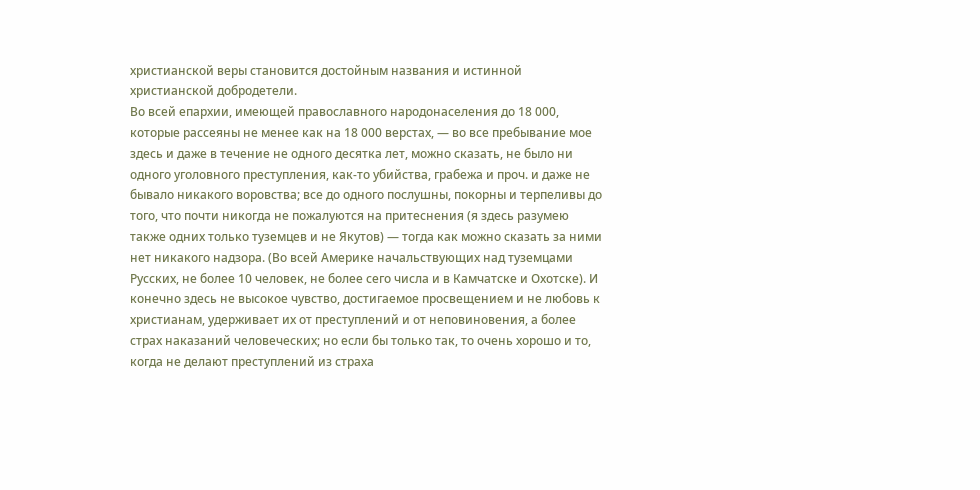христианской веры становится достойным названия и истинной христианской добродетели.
Во всей епархии, имеющей православного народонаселения до 18 000, которые рассеяны не менее как на 18 000 верстах, — во все пребывание мое здесь и даже в течение не одного десятка лет, можно сказать, не было ни одного уголовного преступления, как-то убийства, грабежа и проч. и даже не бывало никакого воровства; все до одного послушны, покорны и терпеливы до того, что почти никогда не пожалуются на притеснения (я здесь разумею также одних только туземцев и не Якутов) — тогда как можно сказать за ними нет никакого надзора. (Во всей Америке начальствующих над туземцами Русских, не более 10 человек, не более сего числа и в Камчатске и Охотске). И конечно здесь не высокое чувство, достигаемое просвещением и не любовь к христианам, удерживает их от преступлений и от неповиновения, а более страх наказаний человеческих; но если бы только так, то очень хорошо и то, когда не делают преступлений из страха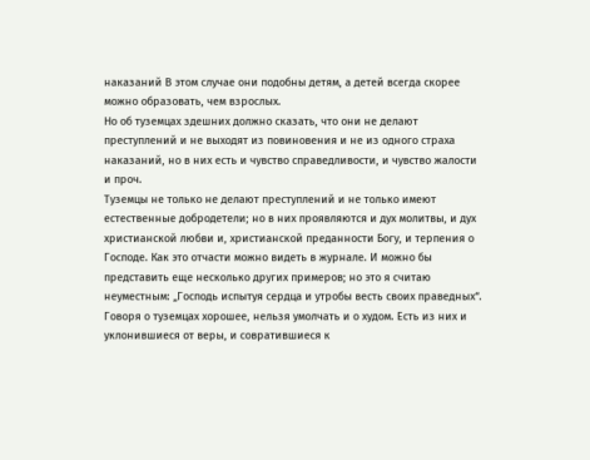наказаний В этом случае они подобны детям, а детей всегда скорее можно образовать, чем взрослых.
Но об туземцах здешних должно сказать, что они не делают преступлений и не выходят из повиновения и не из одного страха наказаний, но в них есть и чувство справедливости, и чувство жалости и проч.
Туземцы не только не делают преступлений и не только имеют естественные добродетели; но в них проявляются и дух молитвы, и дух христианской любви и, христианской преданности Богу, и терпения о Господе. Как это отчасти можно видеть в журнале. И можно бы представить еще несколько других примеров; но это я считаю неуместным: „Господь испытуя сердца и утробы весть своих праведных“.
Говоря о туземцах хорошее, нельзя умолчать и о худом. Есть из них и уклонившиеся от веры, и совратившиеся к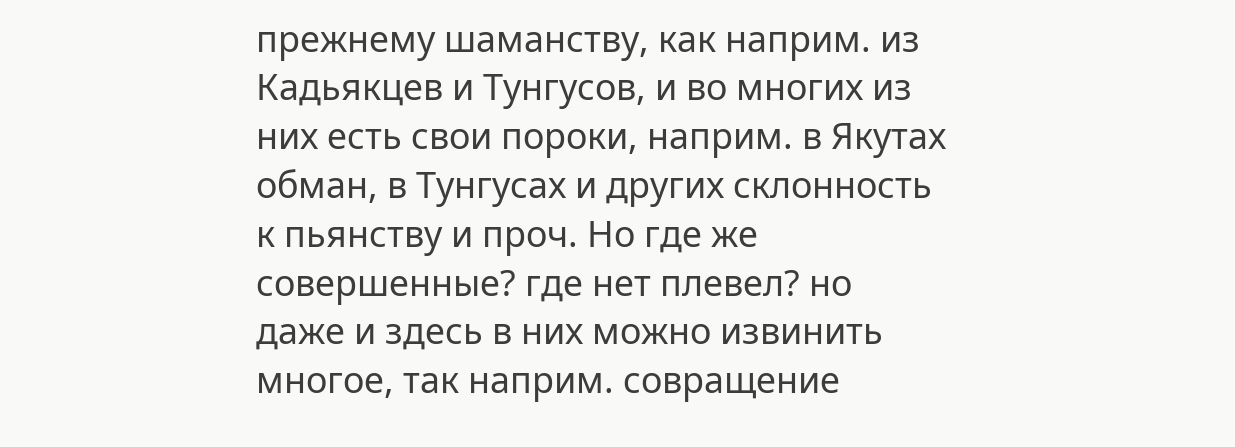прежнему шаманству, как наприм. из Кадьякцев и Тунгусов, и во многих из них есть свои пороки, наприм. в Якутах обман, в Тунгусах и других склонность к пьянству и проч. Но где же совершенные? где нет плевел? но даже и здесь в них можно извинить многое, так наприм. совращение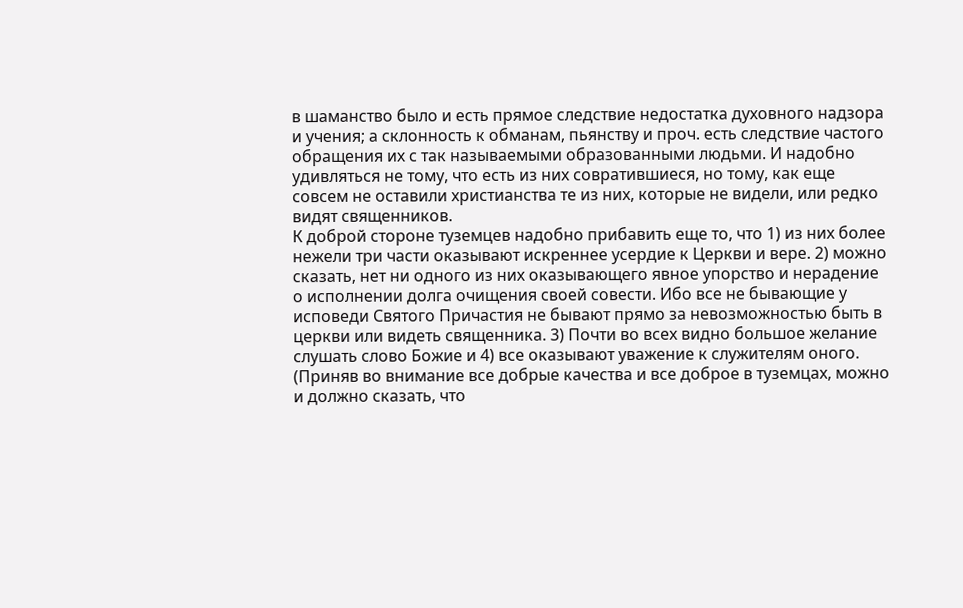в шаманство было и есть прямое следствие недостатка духовного надзора и учения; а склонность к обманам, пьянству и проч. есть следствие частого обращения их с так называемыми образованными людьми. И надобно удивляться не тому, что есть из них совратившиеся, но тому, как еще совсем не оставили христианства те из них, которые не видели, или редко видят священников.
К доброй стороне туземцев надобно прибавить еще то, что 1) из них более нежели три части оказывают искреннее усердие к Церкви и вере. 2) можно сказать, нет ни одного из них оказывающего явное упорство и нерадение о исполнении долга очищения своей совести. Ибо все не бывающие у исповеди Святого Причастия не бывают прямо за невозможностью быть в церкви или видеть священника. 3) Почти во всех видно большое желание слушать слово Божие и 4) все оказывают уважение к служителям оного. (Приняв во внимание все добрые качества и все доброе в туземцах, можно и должно сказать, что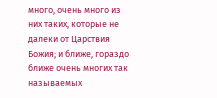много, очень много из них таких, которые не далеки от Царствия Божия; и ближе, гораздо ближе очень многих так называемых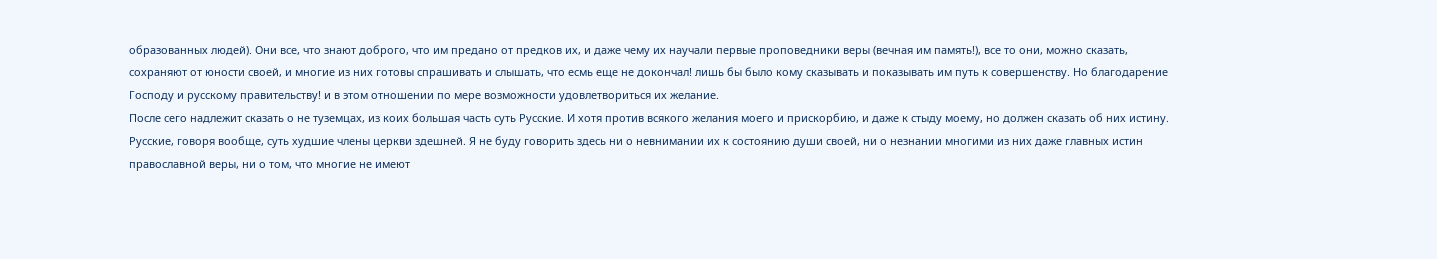образованных людей). Они все, что знают доброго, что им предано от предков их, и даже чему их научали первые проповедники веры (вечная им память!), все то они, можно сказать, сохраняют от юности своей, и многие из них готовы спрашивать и слышать, что есмь еще не докончал! лишь бы было кому сказывать и показывать им путь к совершенству. Но благодарение Господу и русскому правительству! и в этом отношении по мере возможности удовлетвориться их желание.
После сего надлежит сказать о не туземцах, из коих большая часть суть Русские. И хотя против всякого желания моего и прискорбию, и даже к стыду моему, но должен сказать об них истину. Русские, говоря вообще, суть худшие члены церкви здешней. Я не буду говорить здесь ни о невнимании их к состоянию души своей, ни о незнании многими из них даже главных истин православной веры, ни о том, что многие не имеют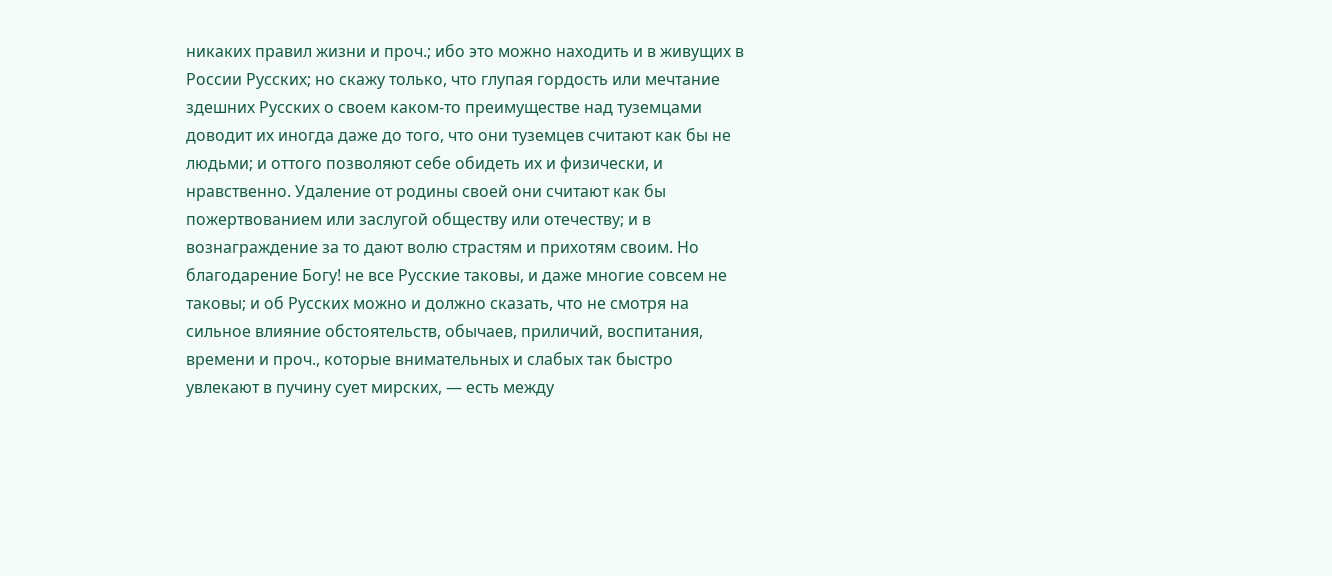никаких правил жизни и проч.; ибо это можно находить и в живущих в России Русских; но скажу только, что глупая гордость или мечтание здешних Русских о своем каком-то преимуществе над туземцами доводит их иногда даже до того, что они туземцев считают как бы не людьми; и оттого позволяют себе обидеть их и физически, и нравственно. Удаление от родины своей они считают как бы пожертвованием или заслугой обществу или отечеству; и в вознаграждение за то дают волю страстям и прихотям своим. Но благодарение Богу! не все Русские таковы, и даже многие совсем не таковы; и об Русских можно и должно сказать, что не смотря на сильное влияние обстоятельств, обычаев, приличий, воспитания, времени и проч., которые внимательных и слабых так быстро увлекают в пучину сует мирских, — есть между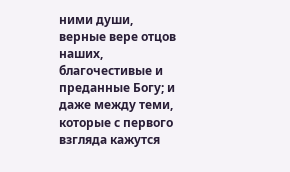ними души, верные вере отцов наших, благочестивые и преданные Богу; и даже между теми, которые с первого взгляда кажутся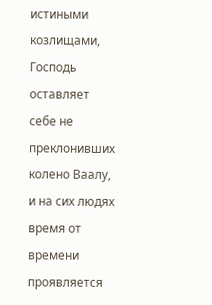истиными козлищами, Господь оставляет себе не преклонивших колено Ваалу, и на сих людях время от времени проявляется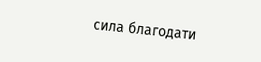сила благодати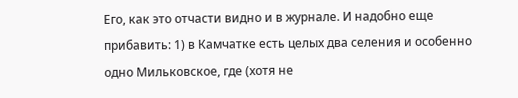Его, как это отчасти видно и в журнале. И надобно еще прибавить: 1) в Камчатке есть целых два селения и особенно одно Мильковское, где (хотя не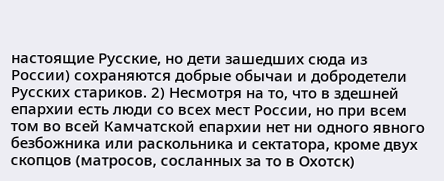настоящие Русские, но дети зашедших сюда из России) сохраняются добрые обычаи и добродетели Русских стариков. 2) Несмотря на то, что в здешней епархии есть люди со всех мест России, но при всем том во всей Камчатской епархии нет ни одного явного безбожника или раскольника и сектатора, кроме двух скопцов (матросов, сосланных за то в Охотск)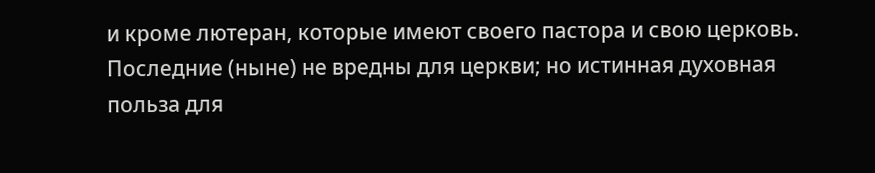и кроме лютеран, которые имеют своего пастора и свою церковь. Последние (ныне) не вредны для церкви; но истинная духовная польза для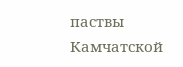паствы Камчатской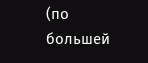(по большей